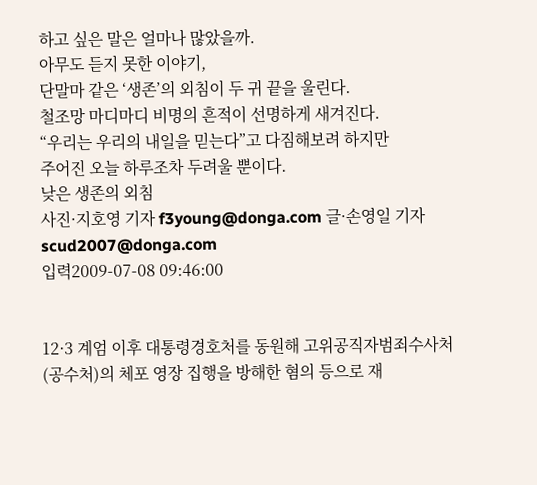하고 싶은 말은 얼마나 많았을까.
아무도 듣지 못한 이야기,
단말마 같은 ‘생존’의 외침이 두 귀 끝을 울린다.
철조망 마디마디 비명의 흔적이 선명하게 새겨진다.
“우리는 우리의 내일을 믿는다”고 다짐해보려 하지만
주어진 오늘 하루조차 두려울 뿐이다.
낮은 생존의 외침
사진·지호영 기자 f3young@donga.com 글·손영일 기자 scud2007@donga.com
입력2009-07-08 09:46:00


12·3 계엄 이후 대통령경호처를 동원해 고위공직자범죄수사처(공수처)의 체포 영장 집행을 방해한 혐의 등으로 재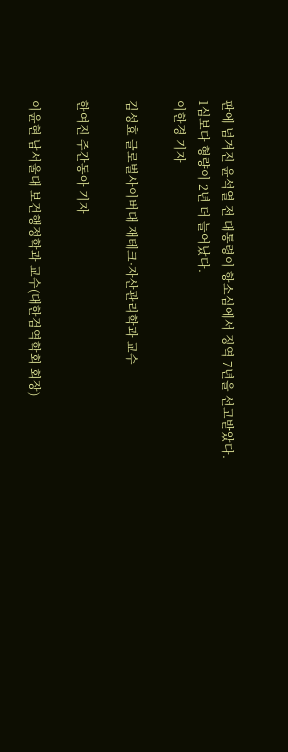판에 넘겨진 윤석열 전 대통령이 항소심에서 징역 7년을 선고받았다. 1심보다 형량이 2년 더 늘어났다.
이한경 기자

김성효 글로벌사이버대 재테크·자산관리학과 교수

한여진 주간동아 기자

이윤현 남서울대 보건행정학과 교수(대한검역학회 회장)